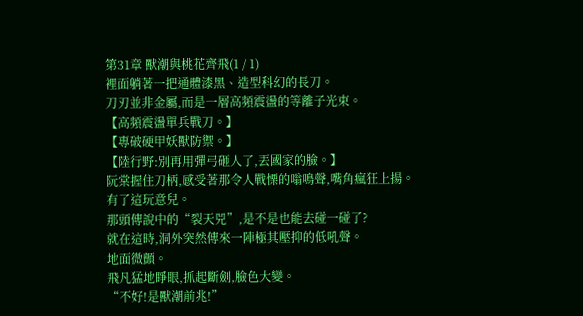第31章 獸潮與桃花齊飛(1 / 1)
裡面躺著一把通體漆黑、造型科幻的長刀。
刀刃並非金屬,而是一層高頻震盪的等離子光束。
【高頻震盪單兵戰刀。】
【專破硬甲妖獸防禦。】
【陸行野:別再用彈弓砸人了,丟國家的臉。】
阮棠握住刀柄,感受著那令人戰慄的嗡鳴聲,嘴角瘋狂上揚。
有了這玩意兒。
那頭傳說中的“裂天兕”,是不是也能去碰一碰了?
就在這時,洞外突然傳來一陣極其壓抑的低吼聲。
地面微顫。
飛凡猛地睜眼,抓起斷劍,臉色大變。
“不好!是獸潮前兆!”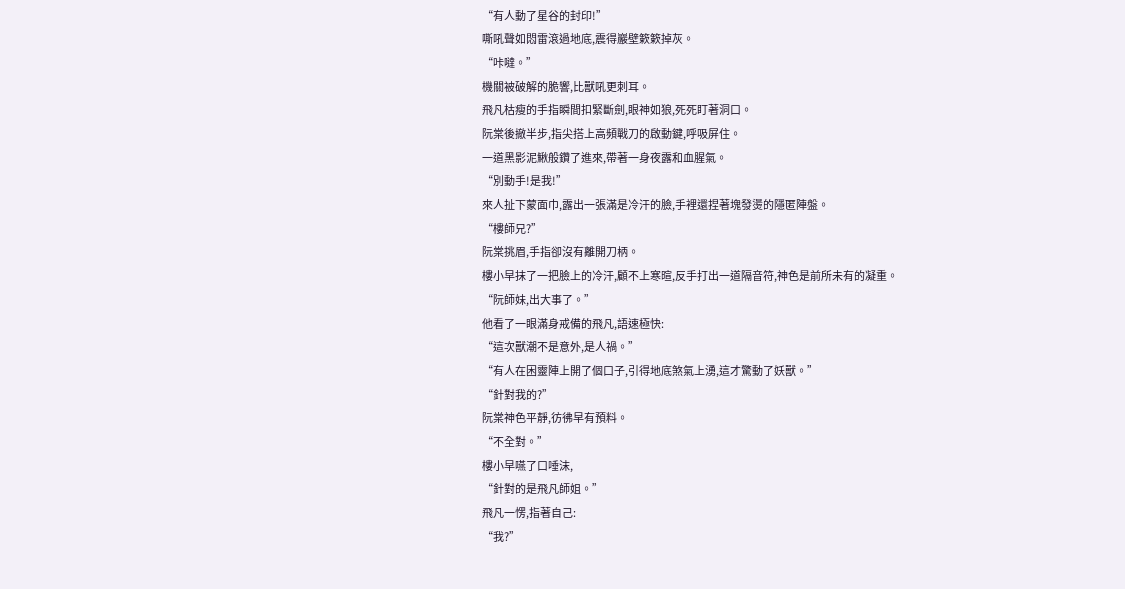“有人動了星谷的封印!”
嘶吼聲如悶雷滾過地底,震得巖壁簌簌掉灰。
“咔噠。”
機關被破解的脆響,比獸吼更刺耳。
飛凡枯瘦的手指瞬間扣緊斷劍,眼神如狼,死死盯著洞口。
阮棠後撤半步,指尖搭上高頻戰刀的啟動鍵,呼吸屏住。
一道黑影泥鰍般鑽了進來,帶著一身夜露和血腥氣。
“別動手!是我!”
來人扯下蒙面巾,露出一張滿是冷汗的臉,手裡還捏著塊發燙的隱匿陣盤。
“樓師兄?”
阮棠挑眉,手指卻沒有離開刀柄。
樓小早抹了一把臉上的冷汗,顧不上寒暄,反手打出一道隔音符,神色是前所未有的凝重。
“阮師妹,出大事了。”
他看了一眼滿身戒備的飛凡,語速極快:
“這次獸潮不是意外,是人禍。”
“有人在困靈陣上開了個口子,引得地底煞氣上湧,這才驚動了妖獸。”
“針對我的?”
阮棠神色平靜,彷彿早有預料。
“不全對。”
樓小早嚥了口唾沫,
“針對的是飛凡師姐。”
飛凡一愣,指著自己:
“我?”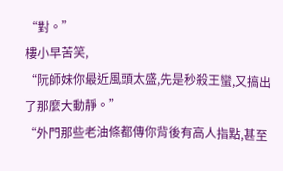“對。”
樓小早苦笑,
“阮師妹你最近風頭太盛,先是秒殺王蠻,又搞出了那麼大動靜。”
“外門那些老油條都傳你背後有高人指點,甚至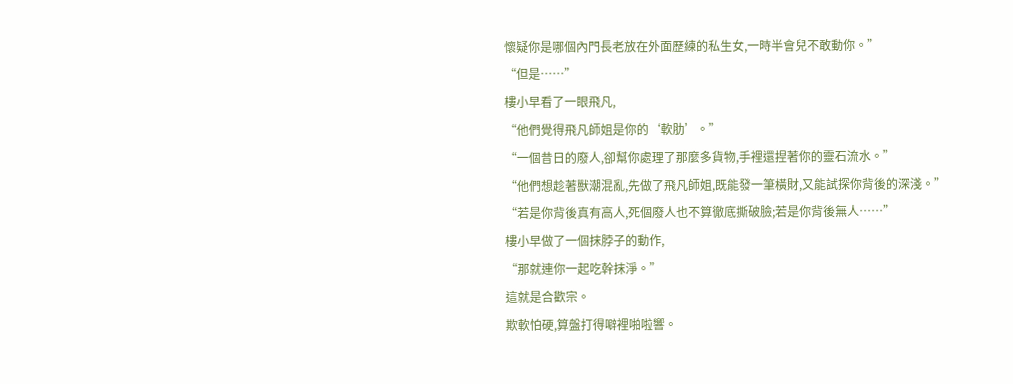懷疑你是哪個內門長老放在外面歷練的私生女,一時半會兒不敢動你。”
“但是……”
樓小早看了一眼飛凡,
“他們覺得飛凡師姐是你的‘軟肋’。”
“一個昔日的廢人,卻幫你處理了那麼多貨物,手裡還捏著你的靈石流水。”
“他們想趁著獸潮混亂,先做了飛凡師姐,既能發一筆橫財,又能試探你背後的深淺。”
“若是你背後真有高人,死個廢人也不算徹底撕破臉;若是你背後無人……”
樓小早做了一個抹脖子的動作,
“那就連你一起吃幹抹淨。”
這就是合歡宗。
欺軟怕硬,算盤打得噼裡啪啦響。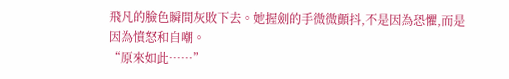飛凡的臉色瞬間灰敗下去。她握劍的手微微顫抖,不是因為恐懼,而是因為憤怒和自嘲。
“原來如此……”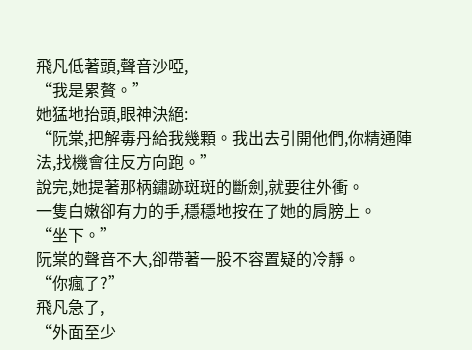飛凡低著頭,聲音沙啞,
“我是累贅。”
她猛地抬頭,眼神決絕:
“阮棠,把解毒丹給我幾顆。我出去引開他們,你精通陣法,找機會往反方向跑。”
說完,她提著那柄鏽跡斑斑的斷劍,就要往外衝。
一隻白嫩卻有力的手,穩穩地按在了她的肩膀上。
“坐下。”
阮棠的聲音不大,卻帶著一股不容置疑的冷靜。
“你瘋了?”
飛凡急了,
“外面至少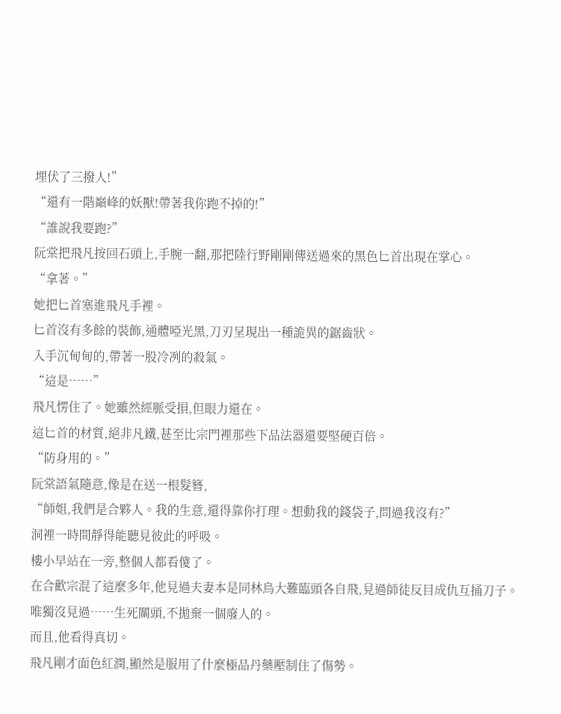埋伏了三撥人!”
“還有一階巔峰的妖獸!帶著我你跑不掉的!”
“誰說我要跑?”
阮棠把飛凡按回石頭上,手腕一翻,那把陸行野剛剛傳送過來的黑色匕首出現在掌心。
“拿著。”
她把匕首塞進飛凡手裡。
匕首沒有多餘的裝飾,通體啞光黑,刀刃呈現出一種詭異的鋸齒狀。
入手沉甸甸的,帶著一股冷冽的殺氣。
“這是……”
飛凡愣住了。她雖然經脈受損,但眼力還在。
這匕首的材質,絕非凡鐵,甚至比宗門裡那些下品法器還要堅硬百倍。
“防身用的。”
阮棠語氣隨意,像是在送一根髮簪,
“師姐,我們是合夥人。我的生意,還得靠你打理。想動我的錢袋子,問過我沒有?”
洞裡一時間靜得能聽見彼此的呼吸。
樓小早站在一旁,整個人都看傻了。
在合歡宗混了這麼多年,他見過夫妻本是同林鳥大難臨頭各自飛,見過師徒反目成仇互捅刀子。
唯獨沒見過……生死關頭,不拋棄一個廢人的。
而且,他看得真切。
飛凡剛才面色紅潤,顯然是服用了什麼極品丹藥壓制住了傷勢。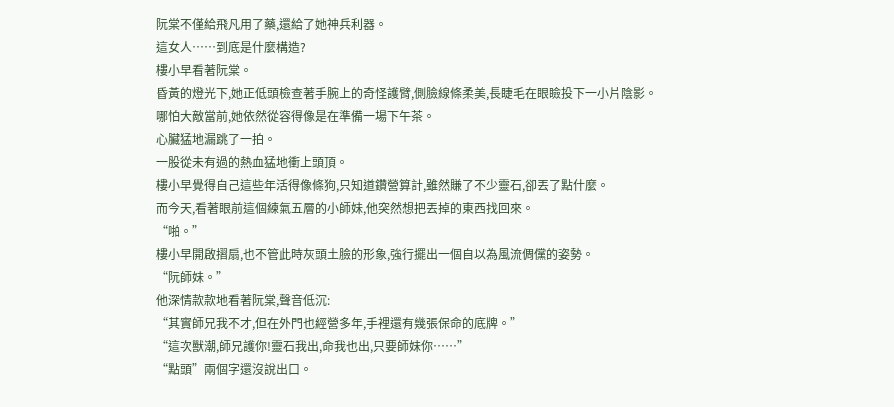阮棠不僅給飛凡用了藥,還給了她神兵利器。
這女人……到底是什麼構造?
樓小早看著阮棠。
昏黃的燈光下,她正低頭檢查著手腕上的奇怪護臂,側臉線條柔美,長睫毛在眼瞼投下一小片陰影。
哪怕大敵當前,她依然從容得像是在準備一場下午茶。
心臟猛地漏跳了一拍。
一股從未有過的熱血猛地衝上頭頂。
樓小早覺得自己這些年活得像條狗,只知道鑽營算計,雖然賺了不少靈石,卻丟了點什麼。
而今天,看著眼前這個練氣五層的小師妹,他突然想把丟掉的東西找回來。
“啪。”
樓小早開啟摺扇,也不管此時灰頭土臉的形象,強行擺出一個自以為風流倜儻的姿勢。
“阮師妹。”
他深情款款地看著阮棠,聲音低沉:
“其實師兄我不才,但在外門也經營多年,手裡還有幾張保命的底牌。”
“這次獸潮,師兄護你!靈石我出,命我也出,只要師妹你……”
“點頭”兩個字還沒說出口。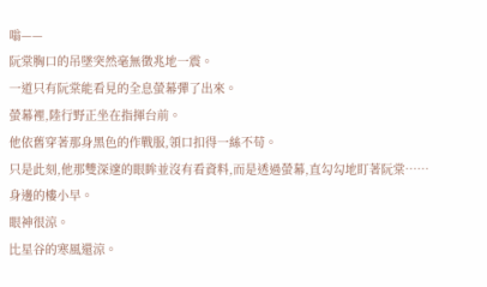嗡——
阮棠胸口的吊墜突然毫無徵兆地一震。
一道只有阮棠能看見的全息螢幕彈了出來。
螢幕裡,陸行野正坐在指揮台前。
他依舊穿著那身黑色的作戰服,領口扣得一絲不苟。
只是此刻,他那雙深邃的眼眸並沒有看資料,而是透過螢幕,直勾勾地盯著阮棠……身邊的樓小早。
眼神很涼。
比星谷的寒風還涼。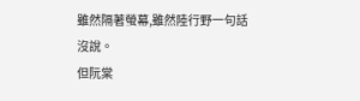雖然隔著螢幕,雖然陸行野一句話沒說。
但阮棠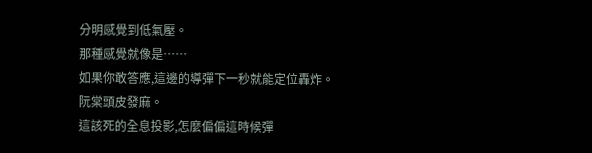分明感覺到低氣壓。
那種感覺就像是……
如果你敢答應,這邊的導彈下一秒就能定位轟炸。
阮棠頭皮發麻。
這該死的全息投影,怎麼偏偏這時候彈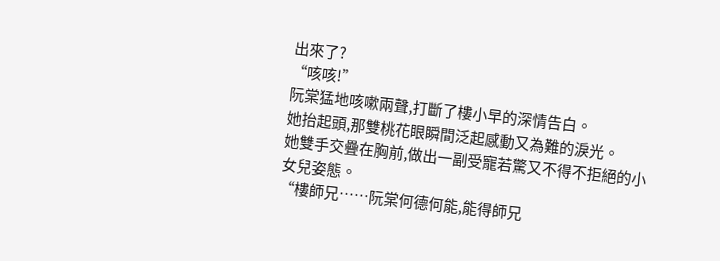出來了?
“咳咳!”
阮棠猛地咳嗽兩聲,打斷了樓小早的深情告白。
她抬起頭,那雙桃花眼瞬間泛起感動又為難的淚光。
她雙手交疊在胸前,做出一副受寵若驚又不得不拒絕的小女兒姿態。
“樓師兄……阮棠何德何能,能得師兄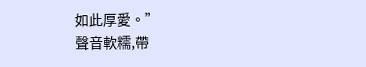如此厚愛。”
聲音軟糯,帶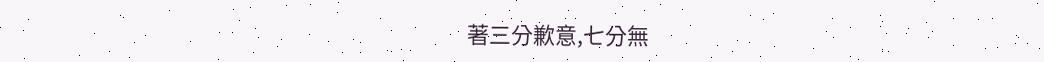著三分歉意,七分無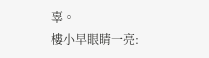辜。
樓小早眼睛一亮: